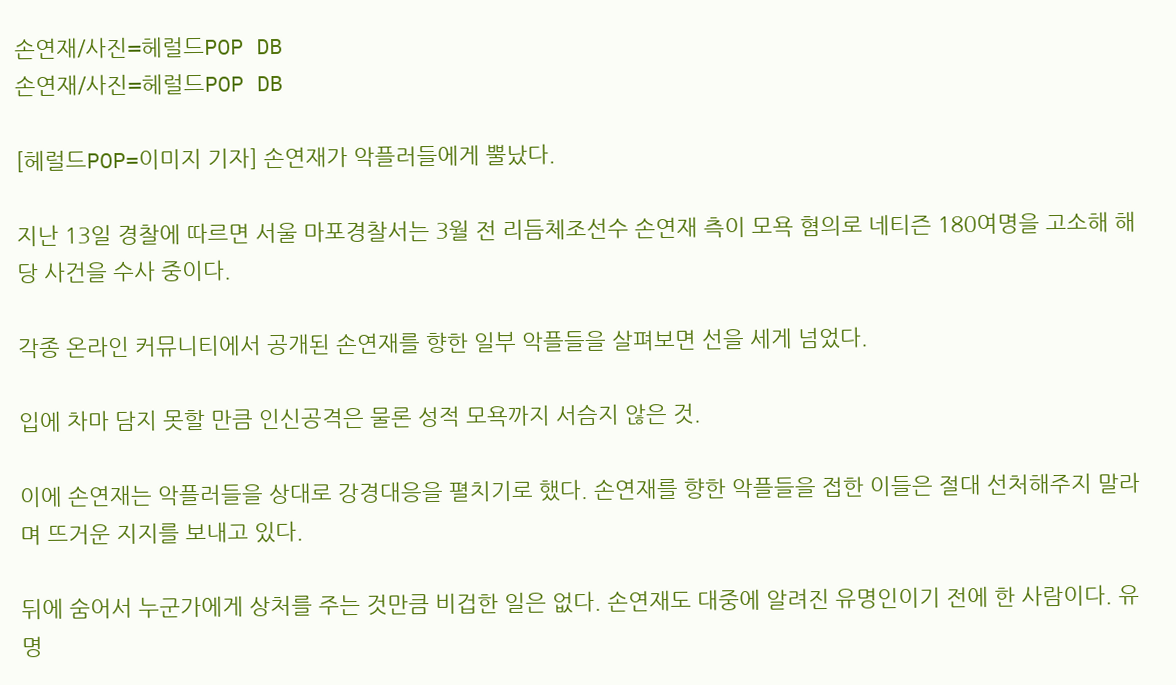손연재/사진=헤럴드POP DB
손연재/사진=헤럴드POP DB

[헤럴드POP=이미지 기자] 손연재가 악플러들에게 뿔났다.

지난 13일 경찰에 따르면 서울 마포경찰서는 3월 전 리듬체조선수 손연재 측이 모욕 혐의로 네티즌 180여명을 고소해 해당 사건을 수사 중이다.

각종 온라인 커뮤니티에서 공개된 손연재를 향한 일부 악플들을 살펴보면 선을 세게 넘었다.

입에 차마 담지 못할 만큼 인신공격은 물론 성적 모욕까지 서슴지 않은 것.

이에 손연재는 악플러들을 상대로 강경대응을 펼치기로 했다. 손연재를 향한 악플들을 접한 이들은 절대 선처해주지 말라며 뜨거운 지지를 보내고 있다.

뒤에 숨어서 누군가에게 상처를 주는 것만큼 비겁한 일은 없다. 손연재도 대중에 알려진 유명인이기 전에 한 사람이다. 유명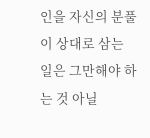인을 자신의 분풀이 상대로 삼는 일은 그만해야 하는 것 아닐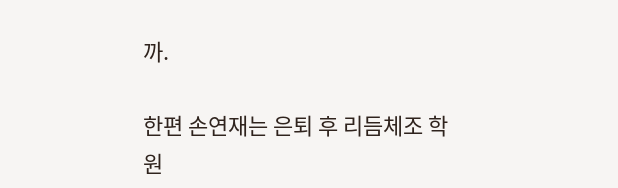까.

한편 손연재는 은퇴 후 리듬체조 학원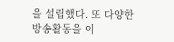을 설립했다. 또 다양한 방송활동을 이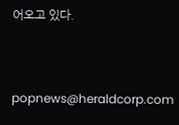어오고 있다.


popnews@heraldcorp.com